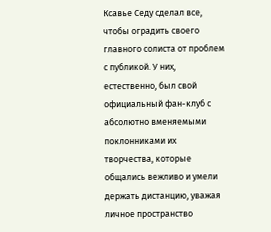Ксавье Седу сделал все, чтобы оградить своего главного солиста от проблем с публикой. У них, естественно, был свой официальный фан-клуб с абсолютно вменяемыми поклонниками их творчества, которые общались вежливо и умели держать дистанцию, уважая личное пространство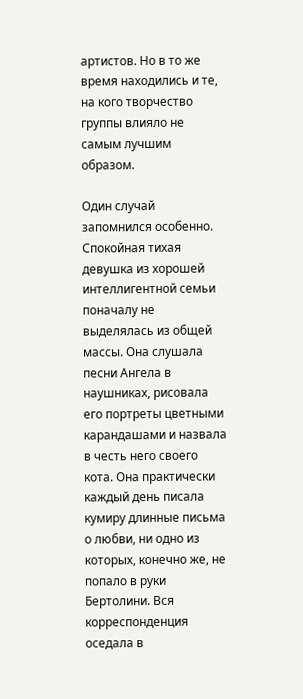артистов. Но в то же время находились и те, на кого творчество группы влияло не самым лучшим образом.

Один случай запомнился особенно. Спокойная тихая девушка из хорошей интеллигентной семьи поначалу не выделялась из общей массы. Она слушала песни Ангела в наушниках, рисовала его портреты цветными карандашами и назвала в честь него своего кота. Она практически каждый день писала кумиру длинные письма о любви, ни одно из которых, конечно же, не попало в руки Бертолини. Вся корреспонденция оседала в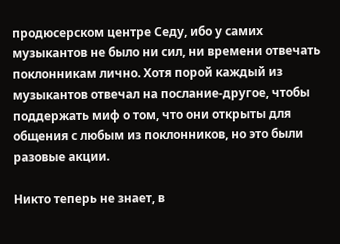продюсерском центре Седу, ибо у самих музыкантов не было ни сил, ни времени отвечать поклонникам лично. Хотя порой каждый из музыкантов отвечал на послание-другое, чтобы поддержать миф о том, что они открыты для общения с любым из поклонников, но это были разовые акции.

Никто теперь не знает, в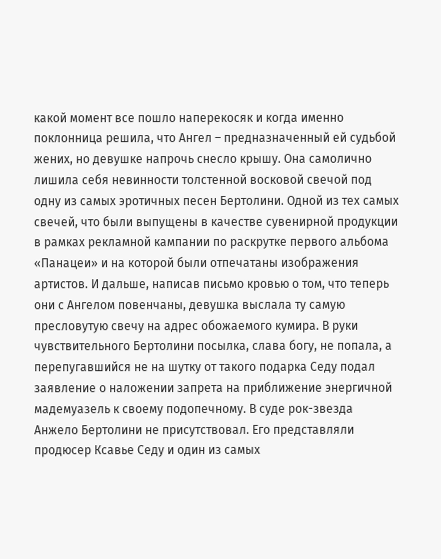какой момент все пошло наперекосяк и когда именно поклонница решила, что Ангел – предназначенный ей судьбой жених, но девушке напрочь снесло крышу. Она самолично лишила себя невинности толстенной восковой свечой под одну из самых эротичных песен Бертолини. Одной из тех самых свечей, что были выпущены в качестве сувенирной продукции в рамках рекламной кампании по раскрутке первого альбома «Панацеи» и на которой были отпечатаны изображения артистов. И дальше, написав письмо кровью о том, что теперь они с Ангелом повенчаны, девушка выслала ту самую пресловутую свечу на адрес обожаемого кумира. В руки чувствительного Бертолини посылка, слава богу, не попала, а перепугавшийся не на шутку от такого подарка Седу подал заявление о наложении запрета на приближение энергичной мадемуазель к своему подопечному. В суде рок-звезда Анжело Бертолини не присутствовал. Его представляли продюсер Ксавье Седу и один из самых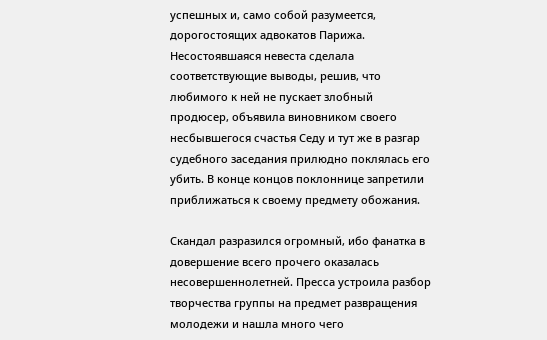успешных и, само собой разумеется, дорогостоящих адвокатов Парижа. Несостоявшаяся невеста сделала соответствующие выводы, решив, что любимого к ней не пускает злобный продюсер, объявила виновником своего несбывшегося счастья Седу и тут же в разгар судебного заседания прилюдно поклялась его убить. В конце концов поклоннице запретили приближаться к своему предмету обожания.

Скандал разразился огромный, ибо фанатка в довершение всего прочего оказалась несовершеннолетней. Пресса устроила разбор творчества группы на предмет развращения молодежи и нашла много чего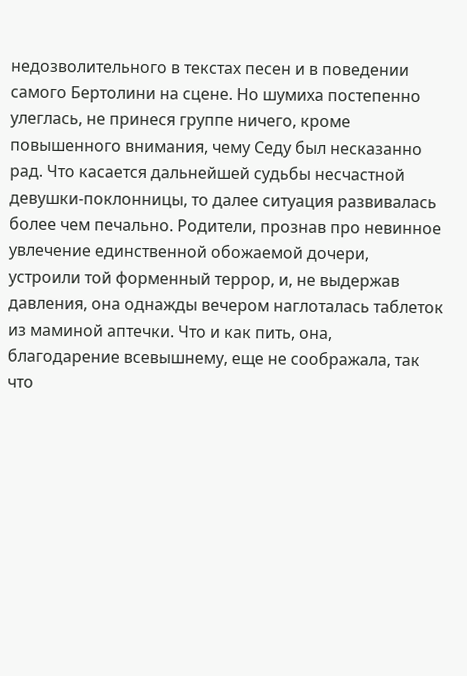недозволительного в текстах песен и в поведении самого Бертолини на сцене. Но шумиха постепенно улеглась, не принеся группе ничего, кроме повышенного внимания, чему Седу был несказанно рад. Что касается дальнейшей судьбы несчастной девушки-поклонницы, то далее ситуация развивалась более чем печально. Родители, прознав про невинное увлечение единственной обожаемой дочери, устроили той форменный террор, и, не выдержав давления, она однажды вечером наглоталась таблеток из маминой аптечки. Что и как пить, она, благодарение всевышнему, еще не соображала, так что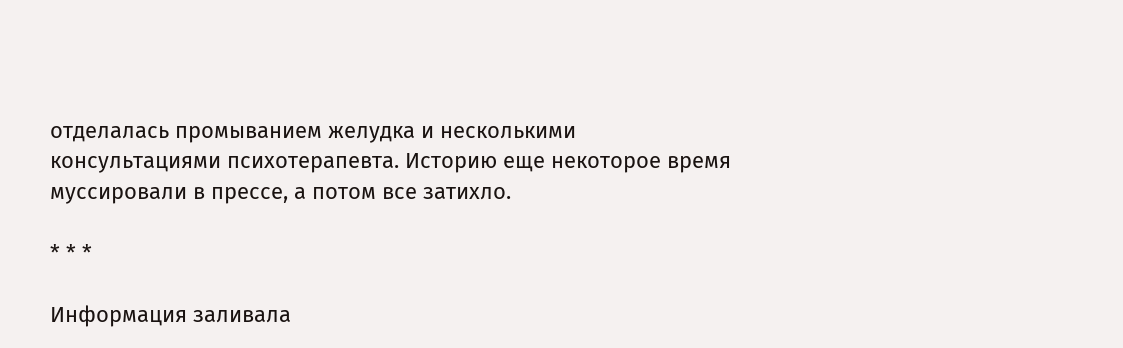отделалась промыванием желудка и несколькими консультациями психотерапевта. Историю еще некоторое время муссировали в прессе, а потом все затихло.

* * *

Информация заливала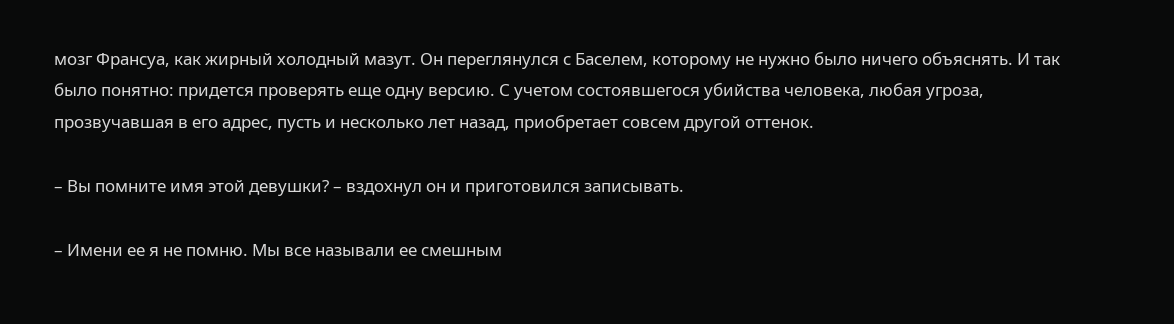мозг Франсуа, как жирный холодный мазут. Он переглянулся с Баселем, которому не нужно было ничего объяснять. И так было понятно: придется проверять еще одну версию. С учетом состоявшегося убийства человека, любая угроза, прозвучавшая в его адрес, пусть и несколько лет назад, приобретает совсем другой оттенок.

– Вы помните имя этой девушки? – вздохнул он и приготовился записывать.

– Имени ее я не помню. Мы все называли ее смешным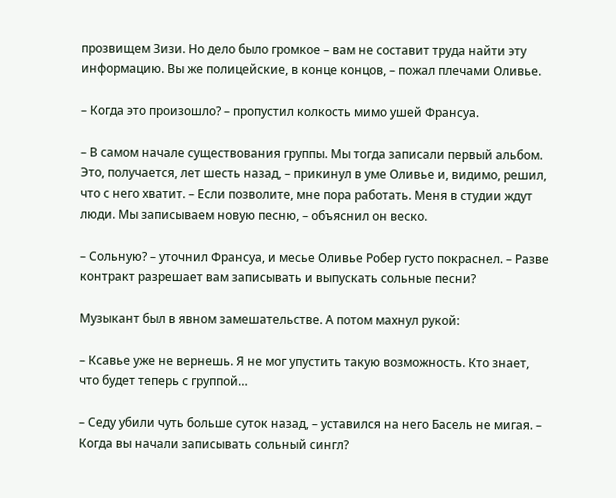прозвищем Зизи. Но дело было громкое – вам не составит труда найти эту информацию. Вы же полицейские, в конце концов, – пожал плечами Оливье.

– Когда это произошло? – пропустил колкость мимо ушей Франсуа.

– В самом начале существования группы. Мы тогда записали первый альбом. Это, получается, лет шесть назад, – прикинул в уме Оливье и, видимо, решил, что с него хватит. – Если позволите, мне пора работать. Меня в студии ждут люди. Мы записываем новую песню, – объяснил он веско.

– Сольную? – уточнил Франсуа, и месье Оливье Робер густо покраснел. – Разве контракт разрешает вам записывать и выпускать сольные песни?

Музыкант был в явном замешательстве. А потом махнул рукой:

– Ксавье уже не вернешь. Я не мог упустить такую возможность. Кто знает, что будет теперь с группой…

– Седу убили чуть больше суток назад, – уставился на него Басель не мигая. – Когда вы начали записывать сольный сингл?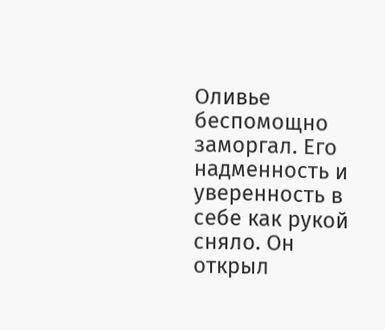Оливье беспомощно заморгал. Его надменность и уверенность в себе как рукой сняло. Он открыл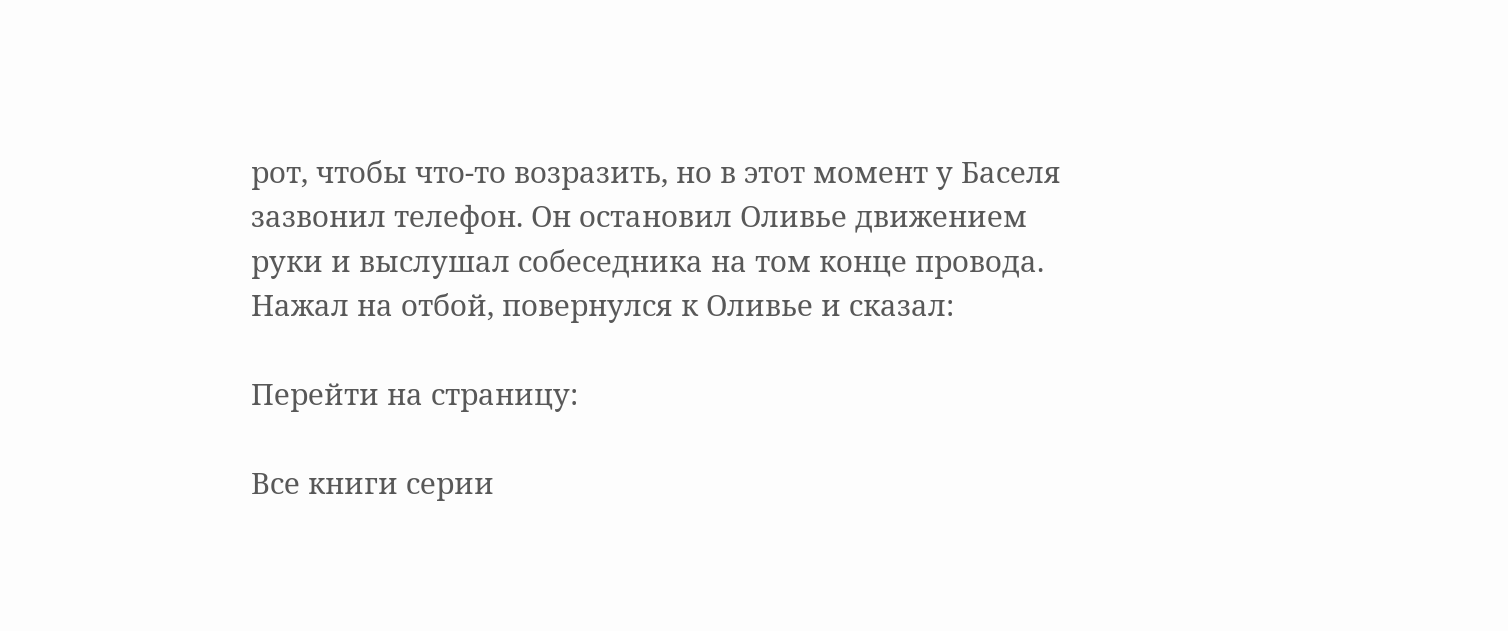рот, чтобы что-то возразить, но в этот момент у Баселя зазвонил телефон. Он остановил Оливье движением руки и выслушал собеседника на том конце провода. Нажал на отбой, повернулся к Оливье и сказал:

Перейти на страницу:

Все книги серии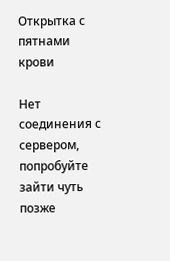Открытка с пятнами крови

Нет соединения с сервером, попробуйте зайти чуть позже